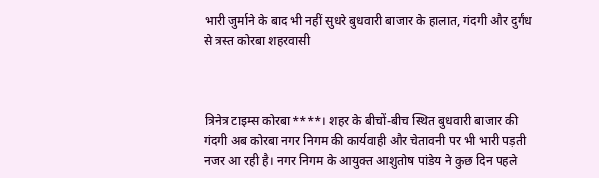भारी जुर्माने के बाद भी नहीं सुधरे बुधवारी बाजार के हालात, गंदगी और दुर्गंध से त्रस्त कोरबा शहरवासी



त्रिनेत्र टाइम्स कोरबा****। शहर के बीचों-बीच स्थित बुधवारी बाजार की गंदगी अब कोरबा नगर निगम की कार्यवाही और चेतावनी पर भी भारी पड़ती नजर आ रही है। नगर निगम के आयुक्त आशुतोष पांडेय ने कुछ दिन पहले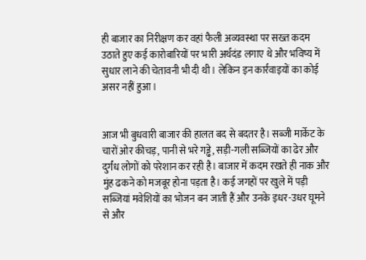ही बाजार का निरीक्षण कर वहां फैली अव्यवस्था पर सख्त कदम उठाते हुए कई कारोबारियों पर भारी अर्थदंड लगाए थे और भविष्य में सुधार लाने की चेतावनी भी दी थी। लेकिन इन कार्रवाइयों का कोई असर नहीं हुआ।


आज भी बुधवारी बाजार की हालत बद से बदतर है। सब्जी मार्केट के चारों ओर कीचड़, पानी से भरे गड्ढे, सड़ी-गली सब्जियों का ढेर और दुर्गंध लोगों को परेशान कर रही है। बाजार में कदम रखते ही नाक और मुंह ढकने को मजबूर होना पड़ता है। कई जगहों पर खुले में पड़ी सब्जियां मवेशियों का भोजन बन जाती हैं और उनके इधर-उधर घूमने से और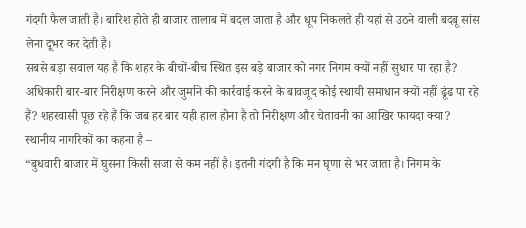गंदगी फैल जाती है। बारिश होते ही बाजार तालाब में बदल जाता है और धूप निकलते ही यहां से उठने वाली बदबू सांस लेना दूभर कर देती है।
सबसे बड़ा सवाल यह है कि शहर के बीचों-बीच स्थित इस बड़े बाजार को नगर निगम क्यों नहीं सुधार पा रहा है? अधिकारी बार-बार निरीक्षण करने और जुर्माने की कार्रवाई करने के बावजूद कोई स्थायी समाधान क्यों नहीं ढूंढ पा रहे हैं? शहरवासी पूछ रहे हैं कि जब हर बार यही हाल होना है तो निरीक्षण और चेतावनी का आखिर फायदा क्या?
स्थानीय नागरिकों का कहना है –
“बुधवारी बाजार में घुसना किसी सजा से कम नहीं है। इतनी गंदगी है कि मन घृणा से भर जाता है। निगम के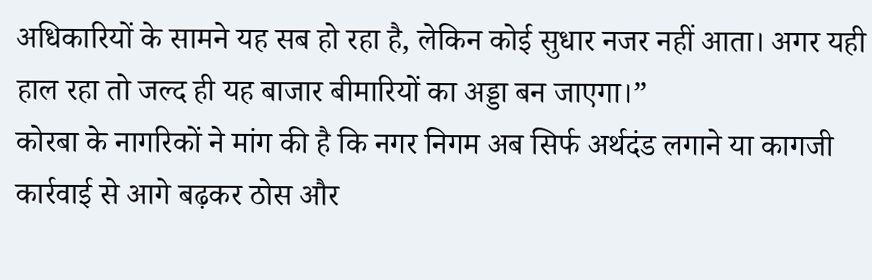अधिकारियों के सामने यह सब हो रहा है, लेकिन कोई सुधार नजर नहीं आता। अगर यही हाल रहा तो जल्द ही यह बाजार बीमारियों का अड्डा बन जाएगा।”
कोरबा के नागरिकों ने मांग की है कि नगर निगम अब सिर्फ अर्थदंड लगाने या कागजी कार्रवाई से आगे बढ़कर ठोस और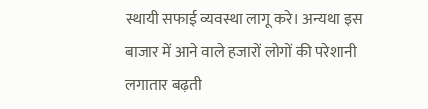स्थायी सफाई व्यवस्था लागू करे। अन्यथा इस बाजार में आने वाले हजारों लोगों की परेशानी लगातार बढ़ती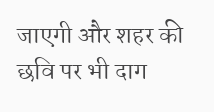जाएगी और शहर की छवि पर भी दाग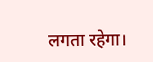लगता रहेगा।